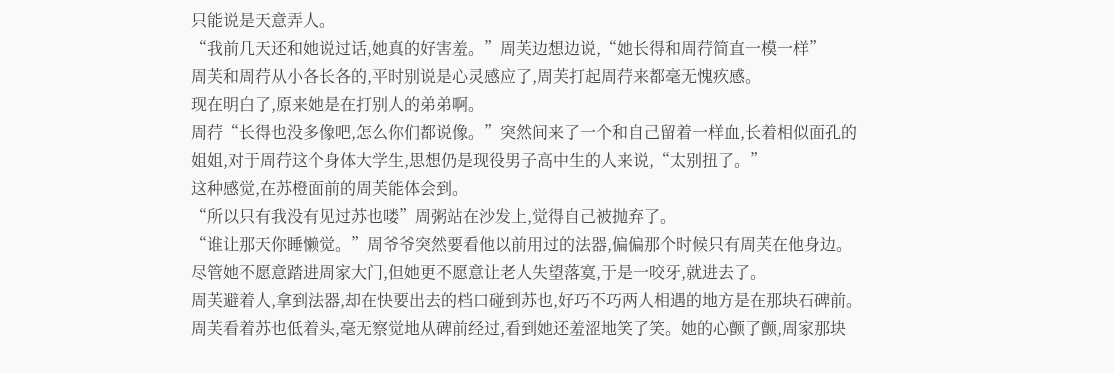只能说是天意弄人。
“我前几天还和她说过话,她真的好害羞。”周芙边想边说,“她长得和周荇简直一模一样”
周芙和周荇从小各长各的,平时别说是心灵感应了,周芙打起周荇来都毫无愧疚感。
现在明白了,原来她是在打别人的弟弟啊。
周荇“长得也没多像吧,怎么你们都说像。”突然间来了一个和自己留着一样血,长着相似面孔的姐姐,对于周荇这个身体大学生,思想仍是现役男子高中生的人来说,“太别扭了。”
这种感觉,在苏橙面前的周芙能体会到。
“所以只有我没有见过苏也喽”周粥站在沙发上,觉得自己被抛弃了。
“谁让那天你睡懒觉。”周爷爷突然要看他以前用过的法器,偏偏那个时候只有周芙在他身边。
尽管她不愿意踏进周家大门,但她更不愿意让老人失望落寞,于是一咬牙,就进去了。
周芙避着人,拿到法器,却在快要出去的档口碰到苏也,好巧不巧两人相遇的地方是在那块石碑前。
周芙看着苏也低着头,毫无察觉地从碑前经过,看到她还羞涩地笑了笑。她的心颤了颤,周家那块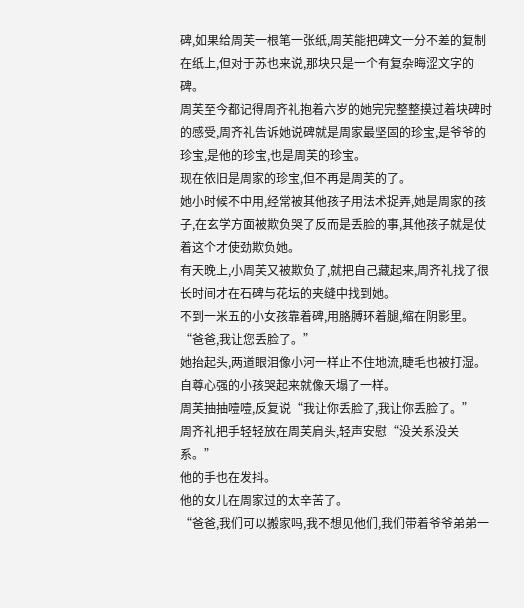碑,如果给周芙一根笔一张纸,周芙能把碑文一分不差的复制在纸上,但对于苏也来说,那块只是一个有复杂晦涩文字的碑。
周芙至今都记得周齐礼抱着六岁的她完完整整摸过着块碑时的感受,周齐礼告诉她说碑就是周家最坚固的珍宝,是爷爷的珍宝,是他的珍宝,也是周芙的珍宝。
现在依旧是周家的珍宝,但不再是周芙的了。
她小时候不中用,经常被其他孩子用法术捉弄,她是周家的孩子,在玄学方面被欺负哭了反而是丢脸的事,其他孩子就是仗着这个才使劲欺负她。
有天晚上,小周芙又被欺负了,就把自己藏起来,周齐礼找了很长时间才在石碑与花坛的夹缝中找到她。
不到一米五的小女孩靠着碑,用胳膊环着腿,缩在阴影里。
“爸爸,我让您丢脸了。”
她抬起头,两道眼泪像小河一样止不住地流,睫毛也被打湿。自尊心强的小孩哭起来就像天塌了一样。
周芙抽抽噎噎,反复说“我让你丢脸了,我让你丢脸了。”
周齐礼把手轻轻放在周芙肩头,轻声安慰“没关系没关系。”
他的手也在发抖。
他的女儿在周家过的太辛苦了。
“爸爸,我们可以搬家吗,我不想见他们,我们带着爷爷弟弟一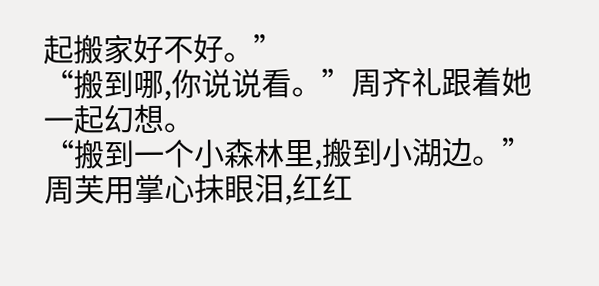起搬家好不好。”
“搬到哪,你说说看。”周齐礼跟着她一起幻想。
“搬到一个小森林里,搬到小湖边。”周芙用掌心抹眼泪,红红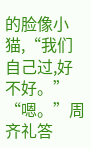的脸像小猫,“我们自己过,好不好。”
“嗯。”周齐礼答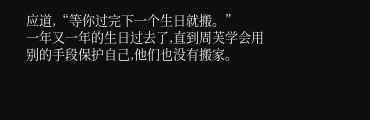应道,“等你过完下一个生日就搬。”
一年又一年的生日过去了,直到周芙学会用别的手段保护自己,他们也没有搬家。